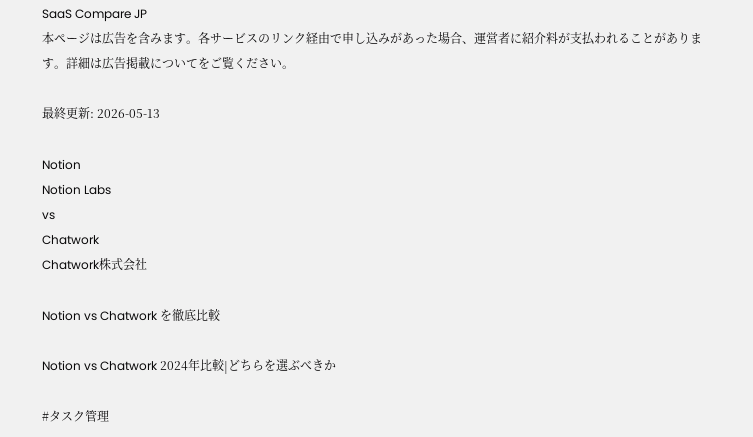SaaS Compare JP
本ページは広告を含みます。各サービスのリンク経由で申し込みがあった場合、運営者に紹介料が支払われることがあります。詳細は広告掲載についてをご覧ください。

最終更新: 2026-05-13

Notion
Notion Labs
vs
Chatwork
Chatwork株式会社

Notion vs Chatwork を徹底比較

Notion vs Chatwork 2024年比較|どちらを選ぶべきか

#タスク管理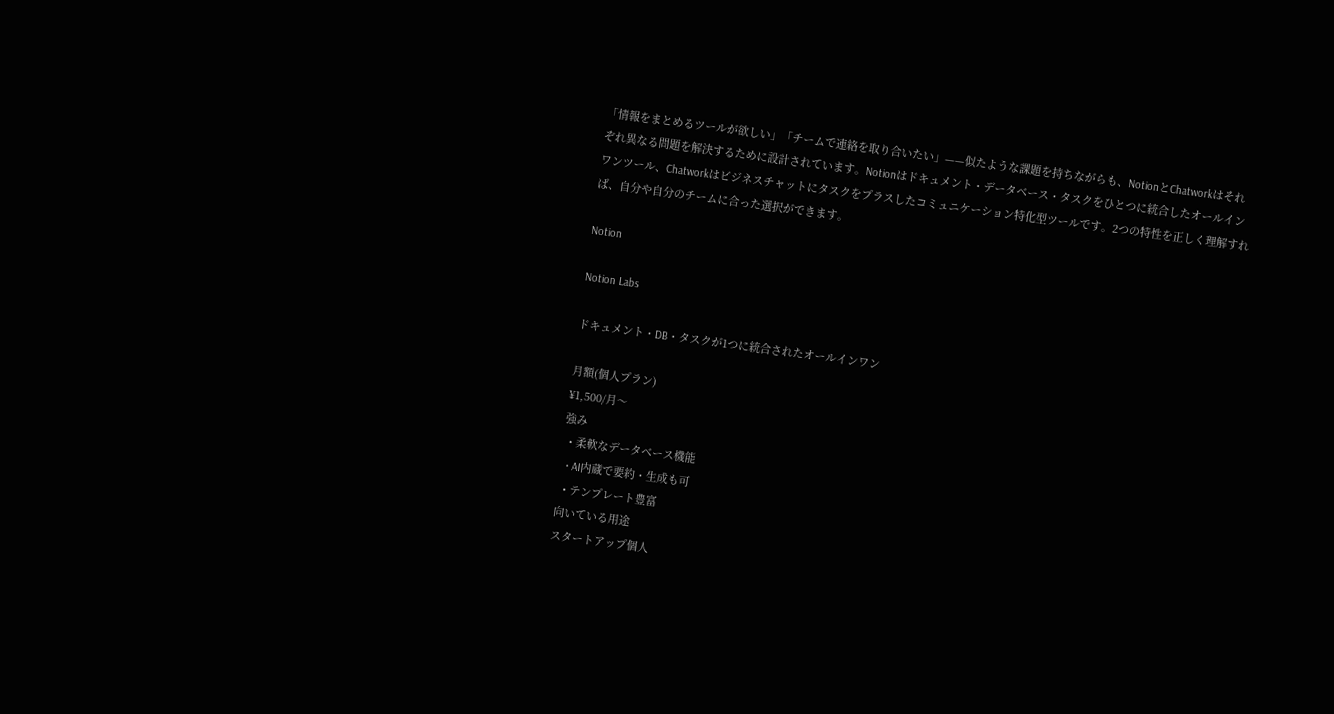「情報をまとめるツールが欲しい」「チームで連絡を取り合いたい」——似たような課題を持ちながらも、NotionとChatworkはそれぞれ異なる問題を解決するために設計されています。Notionはドキュメント・データベース・タスクをひとつに統合したオールインワンツール、Chatworkはビジネスチャットにタスクをプラスしたコミュニケーション特化型ツールです。2つの特性を正しく理解すれば、自分や自分のチームに合った選択ができます。

Notion

Notion Labs

ドキュメント・DB・タスクが1つに統合されたオールインワン

月額(個人プラン)
¥1,500/月〜
強み
  • 柔軟なデータベース機能
  • AI内蔵で要約・生成も可
  • テンプレート豊富
向いている用途
スタートアップ個人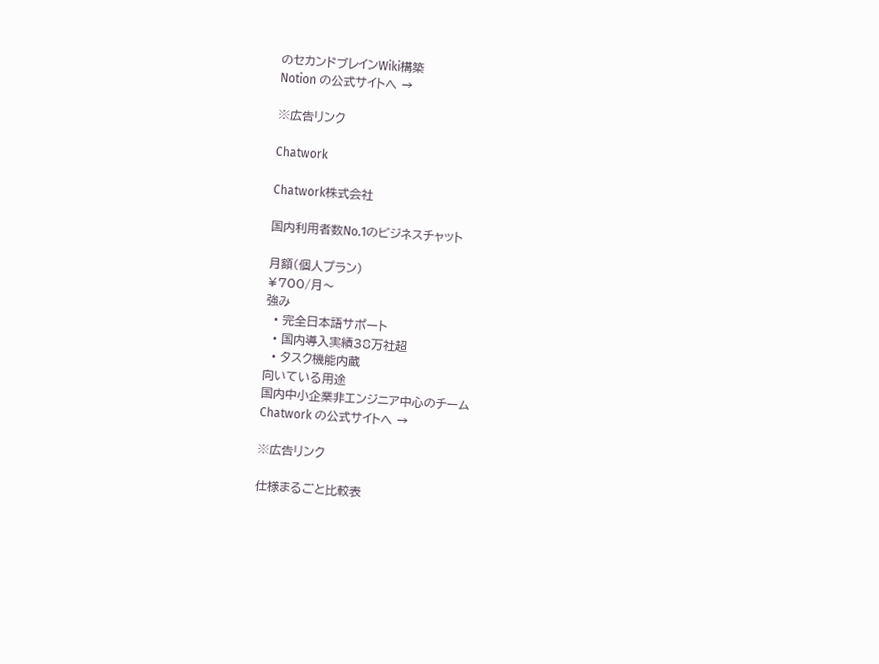のセカンドブレインWiki構築
Notion の公式サイトへ →

※広告リンク

Chatwork

Chatwork株式会社

国内利用者数No.1のビジネスチャット

月額(個人プラン)
¥700/月〜
強み
  • 完全日本語サポート
  • 国内導入実績38万社超
  • タスク機能内蔵
向いている用途
国内中小企業非エンジニア中心のチーム
Chatwork の公式サイトへ →

※広告リンク

仕様まるごと比較表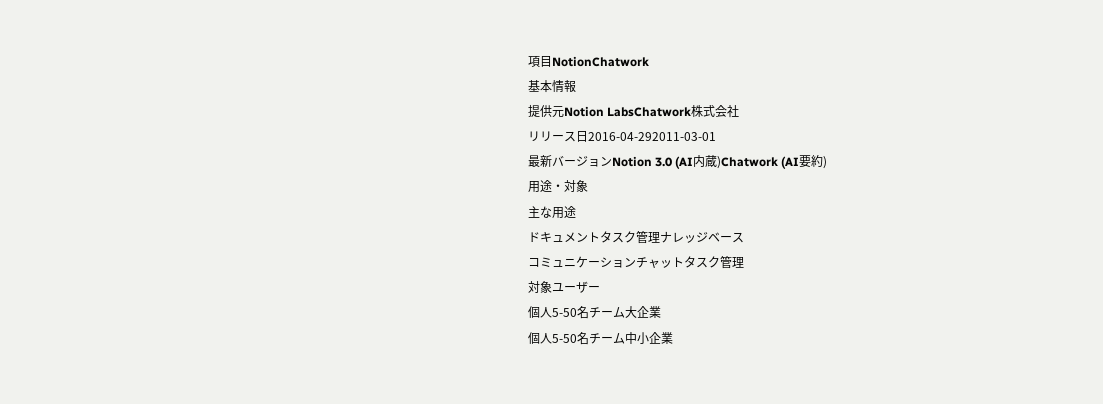項目NotionChatwork
基本情報
提供元Notion LabsChatwork株式会社
リリース日2016-04-292011-03-01
最新バージョンNotion 3.0 (AI内蔵)Chatwork (AI要約)
用途・対象
主な用途
ドキュメントタスク管理ナレッジベース
コミュニケーションチャットタスク管理
対象ユーザー
個人5-50名チーム大企業
個人5-50名チーム中小企業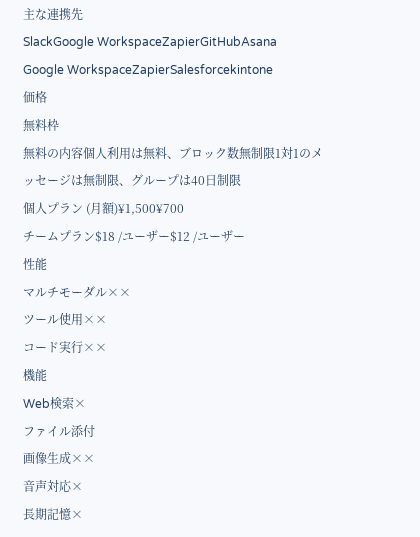主な連携先
SlackGoogle WorkspaceZapierGitHubAsana
Google WorkspaceZapierSalesforcekintone
価格
無料枠
無料の内容個人利用は無料、ブロック数無制限1対1のメッセージは無制限、グループは40日制限
個人プラン (月額)¥1,500¥700
チームプラン$18 /ユーザー$12 /ユーザー
性能
マルチモーダル××
ツール使用××
コード実行××
機能
Web検索×
ファイル添付
画像生成××
音声対応×
長期記憶×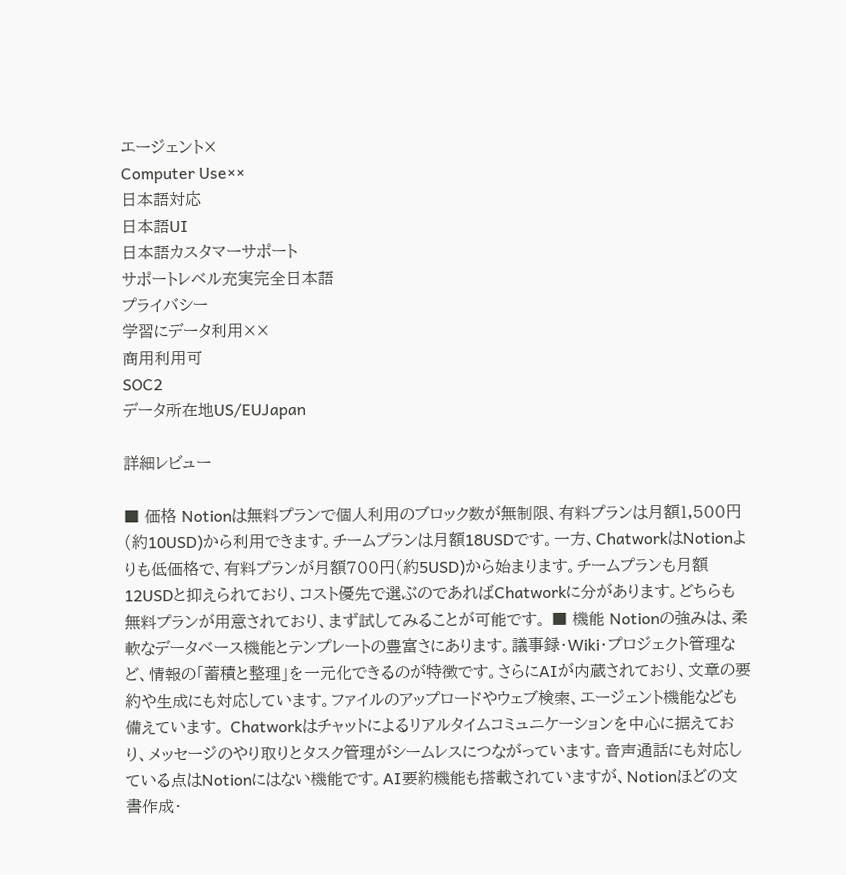エージェント×
Computer Use××
日本語対応
日本語UI
日本語カスタマーサポート
サポートレベル充実完全日本語
プライバシー
学習にデータ利用××
商用利用可
SOC2
データ所在地US/EUJapan

詳細レビュー

■ 価格 Notionは無料プランで個人利用のブロック数が無制限、有料プランは月額1,500円(約10USD)から利用できます。チームプランは月額18USDです。一方、ChatworkはNotionよりも低価格で、有料プランが月額700円(約5USD)から始まります。チームプランも月額12USDと抑えられており、コスト優先で選ぶのであればChatworkに分があります。どちらも無料プランが用意されており、まず試してみることが可能です。 ■ 機能 Notionの強みは、柔軟なデータベース機能とテンプレートの豊富さにあります。議事録・Wiki・プロジェクト管理など、情報の「蓄積と整理」を一元化できるのが特徴です。さらにAIが内蔵されており、文章の要約や生成にも対応しています。ファイルのアップロードやウェブ検索、エージェント機能なども備えています。 Chatworkはチャットによるリアルタイムコミュニケーションを中心に据えており、メッセージのやり取りとタスク管理がシームレスにつながっています。音声通話にも対応している点はNotionにはない機能です。AI要約機能も搭載されていますが、Notionほどの文書作成・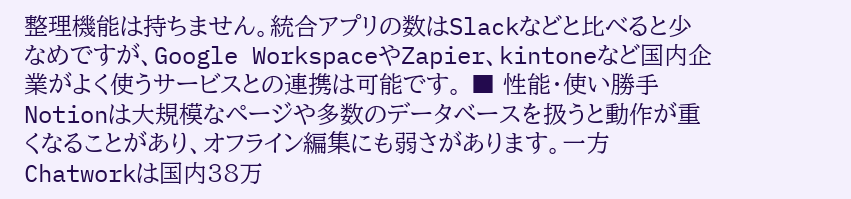整理機能は持ちません。統合アプリの数はSlackなどと比べると少なめですが、Google WorkspaceやZapier、kintoneなど国内企業がよく使うサービスとの連携は可能です。 ■ 性能・使い勝手 Notionは大規模なページや多数のデータベースを扱うと動作が重くなることがあり、オフライン編集にも弱さがあります。一方Chatworkは国内38万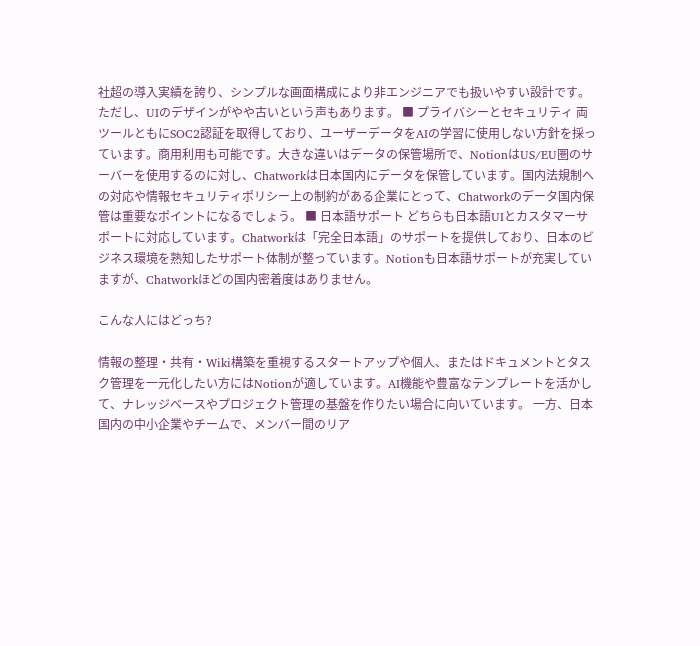社超の導入実績を誇り、シンプルな画面構成により非エンジニアでも扱いやすい設計です。ただし、UIのデザインがやや古いという声もあります。 ■ プライバシーとセキュリティ 両ツールともにSOC2認証を取得しており、ユーザーデータをAIの学習に使用しない方針を採っています。商用利用も可能です。大きな違いはデータの保管場所で、NotionはUS/EU圏のサーバーを使用するのに対し、Chatworkは日本国内にデータを保管しています。国内法規制への対応や情報セキュリティポリシー上の制約がある企業にとって、Chatworkのデータ国内保管は重要なポイントになるでしょう。 ■ 日本語サポート どちらも日本語UIとカスタマーサポートに対応しています。Chatworkは「完全日本語」のサポートを提供しており、日本のビジネス環境を熟知したサポート体制が整っています。Notionも日本語サポートが充実していますが、Chatworkほどの国内密着度はありません。

こんな人にはどっち?

情報の整理・共有・Wiki構築を重視するスタートアップや個人、またはドキュメントとタスク管理を一元化したい方にはNotionが適しています。AI機能や豊富なテンプレートを活かして、ナレッジベースやプロジェクト管理の基盤を作りたい場合に向いています。 一方、日本国内の中小企業やチームで、メンバー間のリア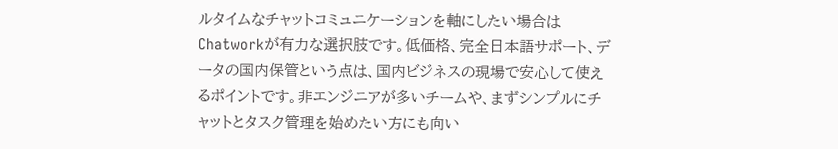ルタイムなチャットコミュニケーションを軸にしたい場合はChatworkが有力な選択肢です。低価格、完全日本語サポート、データの国内保管という点は、国内ビジネスの現場で安心して使えるポイントです。非エンジニアが多いチームや、まずシンプルにチャットとタスク管理を始めたい方にも向い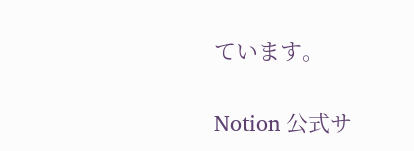ています。

Notion 公式サ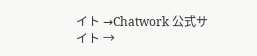イト →Chatwork 公式サイト →